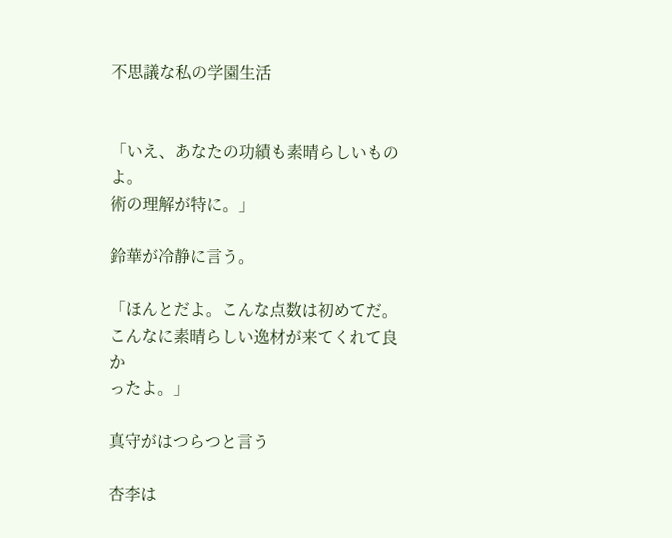不思議な私の学園生活


「いえ、あなたの功績も素晴らしいものよ。
術の理解が特に。」

鈴華が冷静に言う。

「ほんとだよ。こんな点数は初めてだ。
こんなに素晴らしい逸材が来てくれて良か
ったよ。」

真守がはつらつと言う

杏李は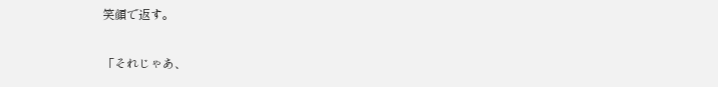笑顔で返す。

「それじゃあ、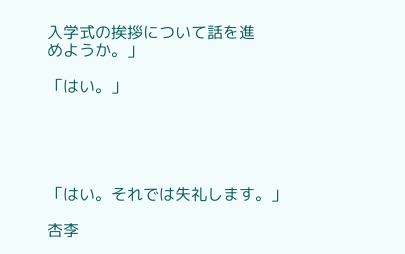入学式の挨拶について話を進
めようか。」

「はい。」





「はい。それでは失礼します。」

杏李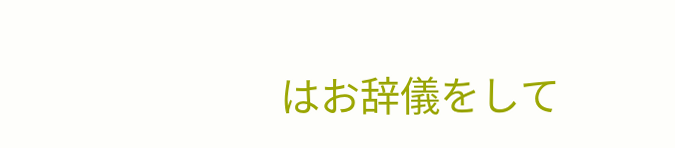はお辞儀をして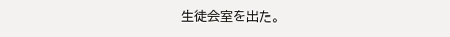生徒会室を出た。